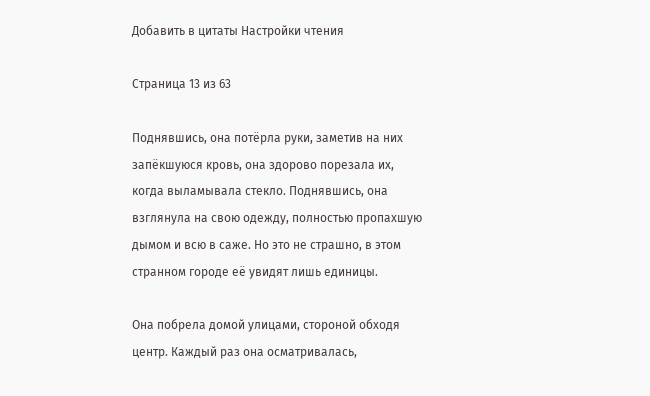Добавить в цитаты Настройки чтения

Страница 13 из 63

Поднявшись, она потёрла руки, заметив на них запёкшуюся кровь, она здорово порезала их, когда выламывала стекло. Поднявшись, она взглянула на свою одежду, полностью пропахшую дымом и всю в саже. Но это не страшно, в этом странном городе её увидят лишь единицы.

Она побрела домой улицами, стороной обходя центр. Каждый раз она осматривалась,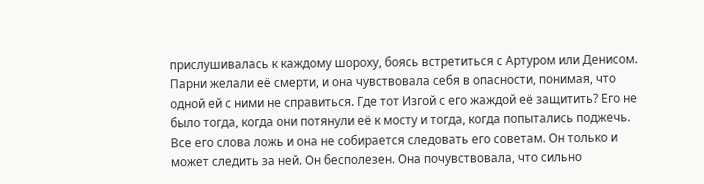прислушивалась к каждому шороху, боясь встретиться с Артуром или Денисом. Парни желали её смерти, и она чувствовала себя в опасности, понимая, что одной ей с ними не справиться. Где тот Изгой с его жаждой её защитить? Его не было тогда, когда они потянули её к мосту и тогда, когда попытались поджечь. Все его слова ложь и она не собирается следовать его советам. Он только и может следить за ней. Он бесполезен. Она почувствовала, что сильно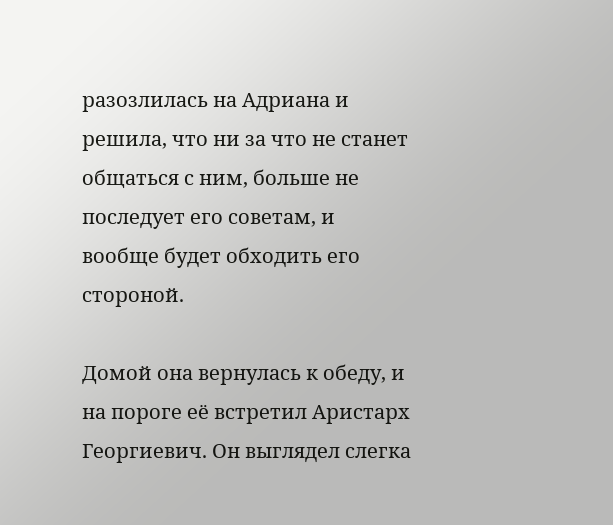разозлилась на Адриана и решила, что ни за что не станет общаться с ним, больше не последует его советам, и вообще будет обходить его стороной.

Домой она вернулась к обеду, и на пороге её встретил Аристарх Георгиевич. Он выглядел слегка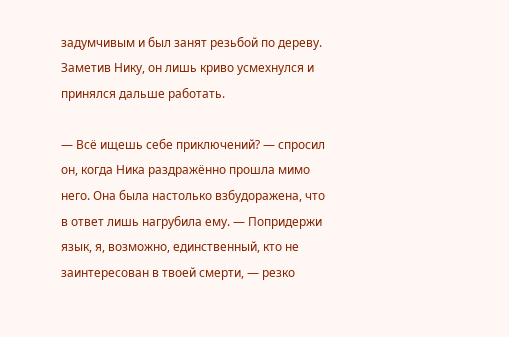задумчивым и был занят резьбой по дереву. Заметив Нику, он лишь криво усмехнулся и принялся дальше работать.

— Всё ищешь себе приключений? — спросил он, когда Ника раздражённо прошла мимо него. Она была настолько взбудоражена, что в ответ лишь нагрубила ему. — Попридержи язык, я, возможно, единственный, кто не заинтересован в твоей смерти, — резко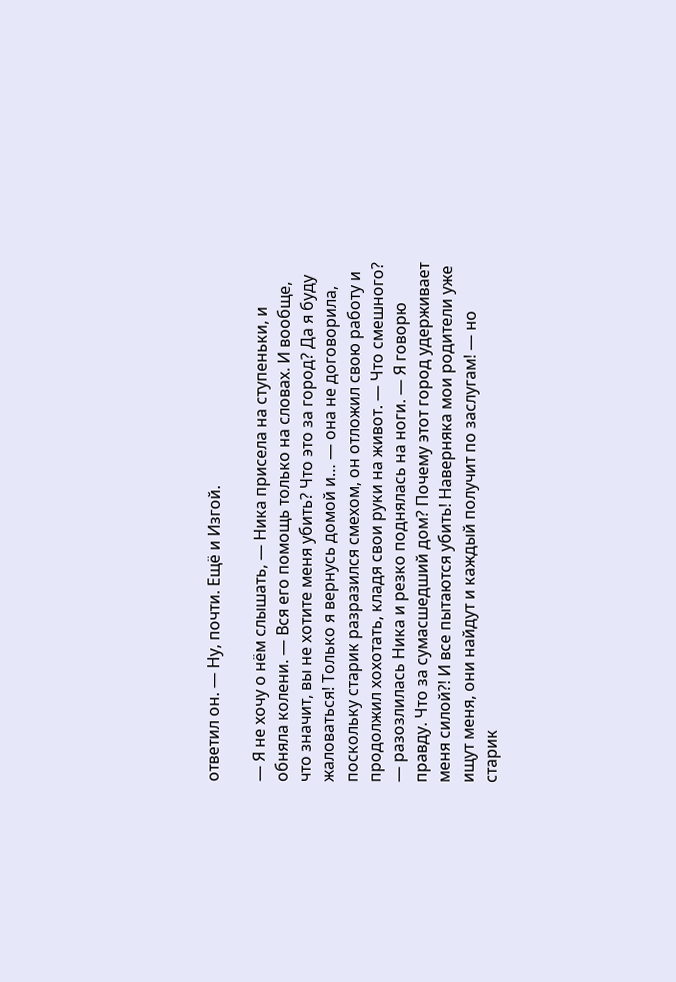ответил он. — Ну, почти. Ещё и Изгой.

— Я не хочу о нём слышать, — Ника присела на ступеньки, и обняла колени. — Вся его помощь только на словах. И вообще, что значит, вы не хотите меня убить? Что это за город? Да я буду жаловаться! Только я вернусь домой и… — она не договорила, поскольку старик разразился смехом, он отложил свою работу и продолжил хохотать, кладя свои руки на живот. — Что смешного? — разозлилась Ника и резко поднялась на ноги. — Я говорю правду. Что за сумасшедший дом? Почему этот город удерживает меня силой?! И все пытаются убить! Наверняка мои родители уже ищут меня, они найдут и каждый получит по заслугам! — но старик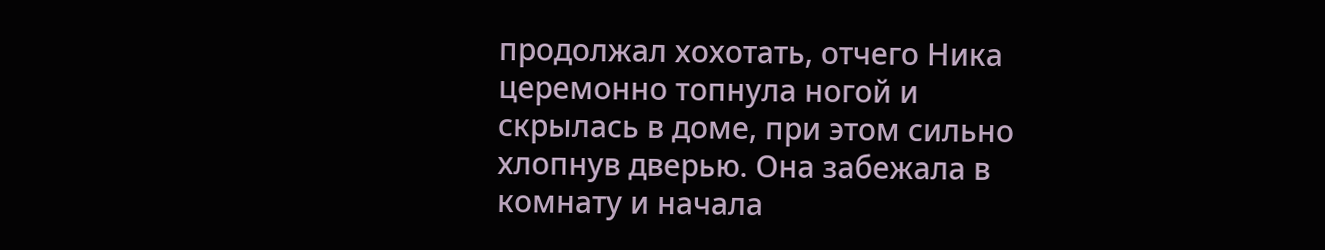продолжал хохотать, отчего Ника церемонно топнула ногой и скрылась в доме, при этом сильно хлопнув дверью. Она забежала в комнату и начала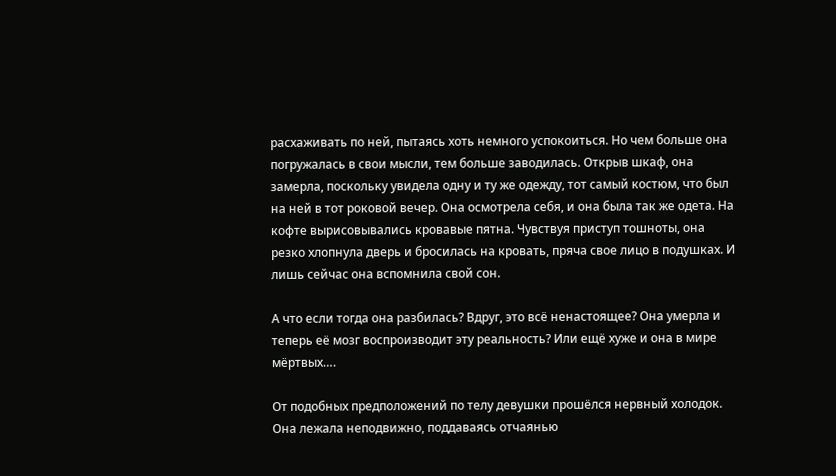расхаживать по ней, пытаясь хоть немного успокоиться. Но чем больше она погружалась в свои мысли, тем больше заводилась. Открыв шкаф, она замерла, поскольку увидела одну и ту же одежду, тот самый костюм, что был на ней в тот роковой вечер. Она осмотрела себя, и она была так же одета. На кофте вырисовывались кровавые пятна. Чувствуя приступ тошноты, она резко хлопнула дверь и бросилась на кровать, пряча свое лицо в подушках. И лишь сейчас она вспомнила свой сон.

А что если тогда она разбилась? Вдруг, это всё ненастоящее? Она умерла и теперь её мозг воспроизводит эту реальность? Или ещё хуже и она в мире мёртвых….

От подобных предположений по телу девушки прошёлся нервный холодок. Она лежала неподвижно, поддаваясь отчаянью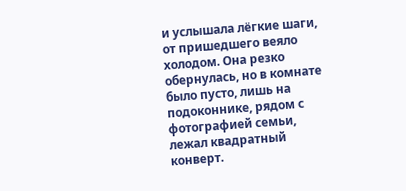и услышала лёгкие шаги, от пришедшего веяло холодом. Она резко обернулась, но в комнате было пусто, лишь на подоконнике, рядом с фотографией семьи, лежал квадратный конверт.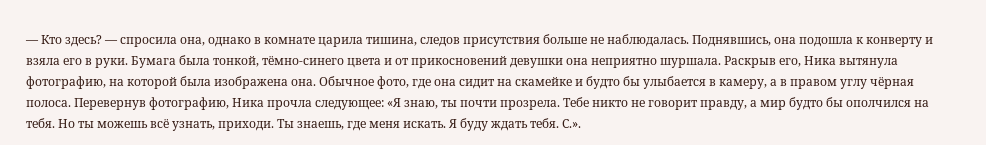— Кто здесь? — спросила она, однако в комнате царила тишина, следов присутствия больше не наблюдалась. Поднявшись, она подошла к конверту и взяла его в руки. Бумага была тонкой, тёмно-синего цвета и от прикосновений девушки она неприятно шуршала. Раскрыв его, Ника вытянула фотографию, на которой была изображена она. Обычное фото, где она сидит на скамейке и будто бы улыбается в камеру, а в правом углу чёрная полоса. Перевернув фотографию, Ника прочла следующее: «Я знаю, ты почти прозрела. Тебе никто не говорит правду, а мир будто бы ополчился на тебя. Но ты можешь всё узнать, приходи. Ты знаешь, где меня искать. Я буду ждать тебя. С.».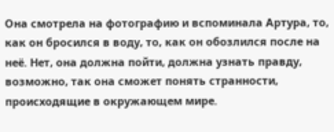Она смотрела на фотографию и вспоминала Артура, то, как он бросился в воду, то, как он обозлился после на неё. Нет, она должна пойти, должна узнать правду, возможно, так она сможет понять странности, происходящие в окружающем мире.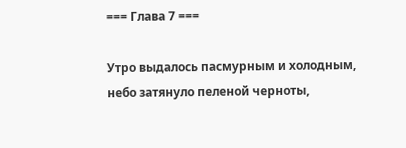=== Глава 7 ===

Утро выдалось пасмурным и холодным, небо затянуло пеленой черноты,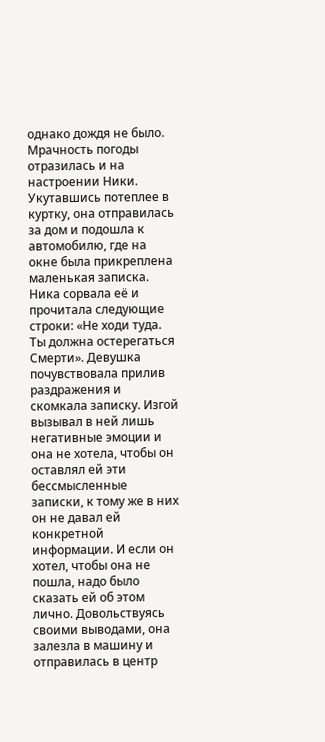однако дождя не было. Мрачность погоды отразилась и на настроении Ники. Укутавшись потеплее в куртку, она отправилась за дом и подошла к автомобилю, где на окне была прикреплена маленькая записка. Ника сорвала её и прочитала следующие строки: «Не ходи туда. Ты должна остерегаться Смерти». Девушка почувствовала прилив раздражения и скомкала записку. Изгой вызывал в ней лишь негативные эмоции и она не хотела, чтобы он оставлял ей эти бессмысленные записки, к тому же в них он не давал ей конкретной информации. И если он хотел, чтобы она не пошла, надо было сказать ей об этом лично. Довольствуясь своими выводами, она залезла в машину и отправилась в центр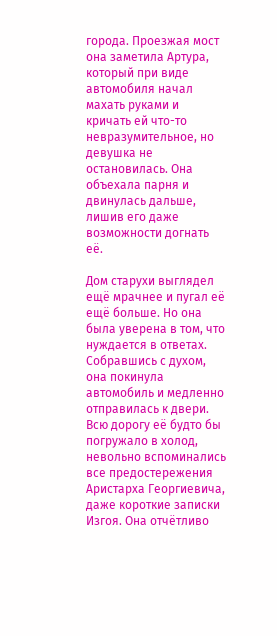города. Проезжая мост она заметила Артура, который при виде автомобиля начал махать руками и кричать ей что-то невразумительное, но девушка не остановилась. Она объехала парня и двинулась дальше, лишив его даже возможности догнать её.

Дом старухи выглядел ещё мрачнее и пугал её ещё больше. Но она была уверена в том, что нуждается в ответах. Собравшись с духом, она покинула автомобиль и медленно отправилась к двери. Всю дорогу её будто бы погружало в холод, невольно вспоминались все предостережения Аристарха Георгиевича, даже короткие записки Изгоя. Она отчётливо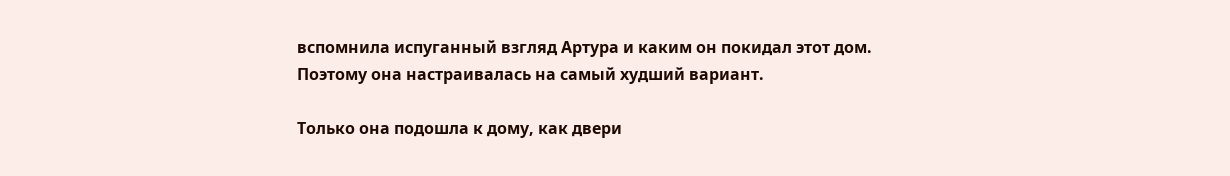вспомнила испуганный взгляд Артура и каким он покидал этот дом. Поэтому она настраивалась на самый худший вариант.

Только она подошла к дому, как двери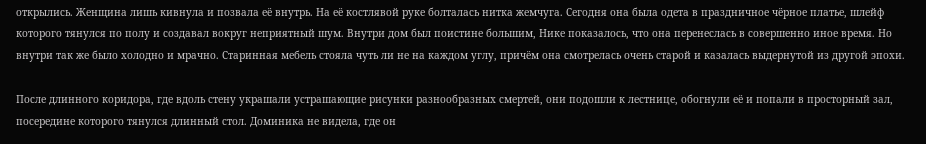открылись. Женщина лишь кивнула и позвала её внутрь. На её костлявой руке болталась нитка жемчуга. Сегодня она была одета в праздничное чёрное платье, шлейф которого тянулся по полу и создавал вокруг неприятный шум. Внутри дом был поистине большим, Нике показалось, что она перенеслась в совершенно иное время. Но внутри так же было холодно и мрачно. Старинная мебель стояла чуть ли не на каждом углу, причём она смотрелась очень старой и казалась выдернутой из другой эпохи.

После длинного коридора, где вдоль стену украшали устрашающие рисунки разнообразных смертей, они подошли к лестнице, обогнули её и попали в просторный зал, посередине которого тянулся длинный стол. Доминика не видела, где он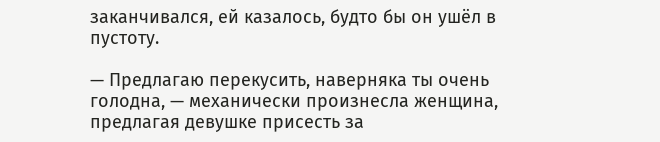заканчивался, ей казалось, будто бы он ушёл в пустоту.

— Предлагаю перекусить, наверняка ты очень голодна, — механически произнесла женщина, предлагая девушке присесть за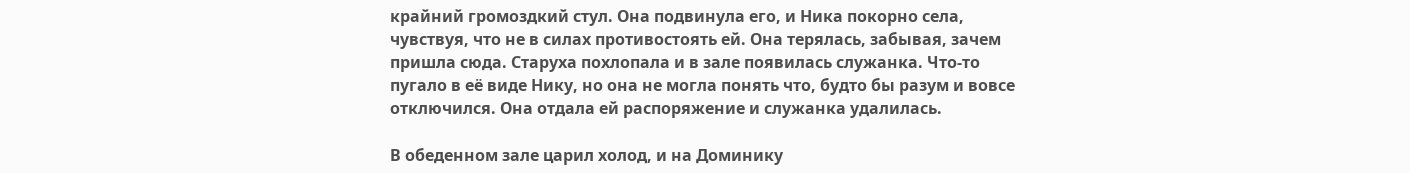крайний громоздкий стул. Она подвинула его, и Ника покорно села, чувствуя, что не в силах противостоять ей. Она терялась, забывая, зачем пришла сюда. Старуха похлопала и в зале появилась служанка. Что-то пугало в её виде Нику, но она не могла понять что, будто бы разум и вовсе отключился. Она отдала ей распоряжение и служанка удалилась.

В обеденном зале царил холод, и на Доминику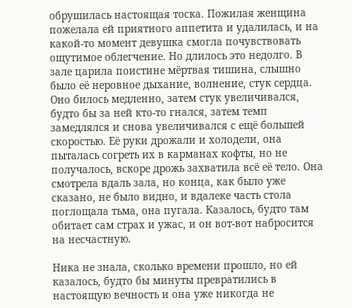обрушилась настоящая тоска. Пожилая женщина пожелала ей приятного аппетита и удалилась, и на какой-то момент девушка смогла почувствовать ощутимое облегчение. Но длилось это недолго. В зале царила поистине мёртвая тишина, слышно было её неровное дыхание, волнение, стук сердца. Оно билось медленно, затем стук увеличивался, будто бы за ней кто-то гнался, затем темп замедлялся и снова увеличивался с ещё большей скоростью. Её руки дрожали и холодели, она пыталась согреть их в карманах кофты, но не получалось, вскоре дрожь захватила всё её тело. Она смотрела вдаль зала, но конца, как было уже сказано, не было видно, и вдалеке часть стола поглощала тьма, она пугала. Казалось, будто там обитает сам страх и ужас, и он вот-вот набросится на несчастную.

Ника не знала, сколько времени прошло, но ей казалось, будто бы минуты превратились в настоящую вечность и она уже никогда не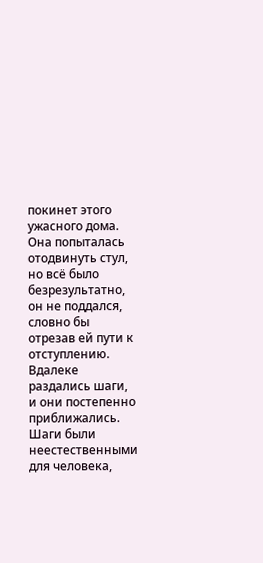покинет этого ужасного дома. Она попыталась отодвинуть стул, но всё было безрезультатно, он не поддался, словно бы отрезав ей пути к отступлению. Вдалеке раздались шаги, и они постепенно приближались. Шаги были неестественными для человека,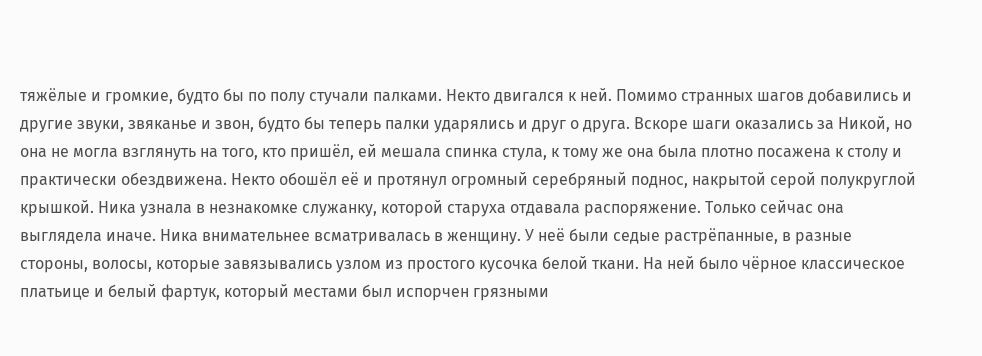тяжёлые и громкие, будто бы по полу стучали палками. Некто двигался к ней. Помимо странных шагов добавились и другие звуки, звяканье и звон, будто бы теперь палки ударялись и друг о друга. Вскоре шаги оказались за Никой, но она не могла взглянуть на того, кто пришёл, ей мешала спинка стула, к тому же она была плотно посажена к столу и практически обездвижена. Некто обошёл её и протянул огромный серебряный поднос, накрытой серой полукруглой крышкой. Ника узнала в незнакомке служанку, которой старуха отдавала распоряжение. Только сейчас она выглядела иначе. Ника внимательнее всматривалась в женщину. У неё были седые растрёпанные, в разные стороны, волосы, которые завязывались узлом из простого кусочка белой ткани. На ней было чёрное классическое платьице и белый фартук, который местами был испорчен грязными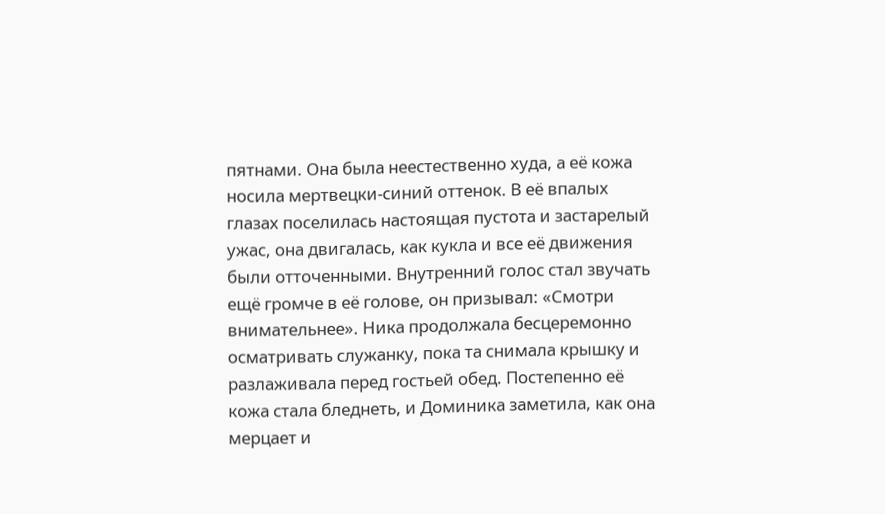пятнами. Она была неестественно худа, а её кожа носила мертвецки-синий оттенок. В её впалых глазах поселилась настоящая пустота и застарелый ужас, она двигалась, как кукла и все её движения были отточенными. Внутренний голос стал звучать ещё громче в её голове, он призывал: «Смотри внимательнее». Ника продолжала бесцеремонно осматривать служанку, пока та снимала крышку и разлаживала перед гостьей обед. Постепенно её кожа стала бледнеть, и Доминика заметила, как она мерцает и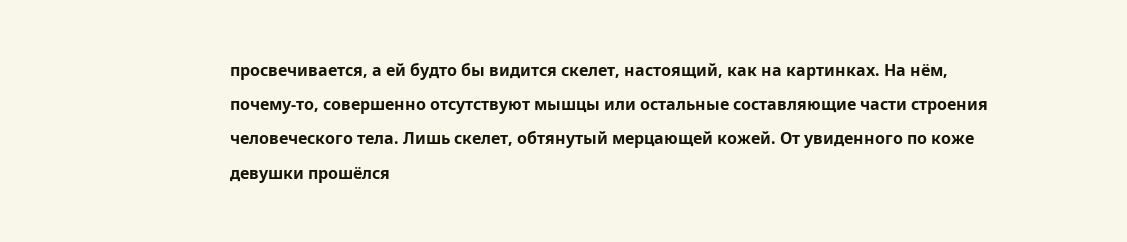просвечивается, а ей будто бы видится скелет, настоящий, как на картинках. На нём, почему-то, совершенно отсутствуют мышцы или остальные составляющие части строения человеческого тела. Лишь скелет, обтянутый мерцающей кожей. От увиденного по коже девушки прошёлся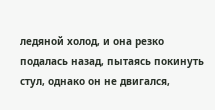ледяной холод, и она резко подалась назад, пытаясь покинуть стул, однако он не двигался,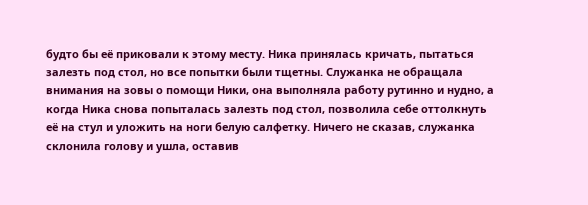будто бы её приковали к этому месту. Ника принялась кричать, пытаться залезть под стол, но все попытки были тщетны. Служанка не обращала внимания на зовы о помощи Ники, она выполняла работу рутинно и нудно, а когда Ника снова попыталась залезть под стол, позволила себе оттолкнуть её на стул и уложить на ноги белую салфетку. Ничего не сказав, служанка склонила голову и ушла, оставив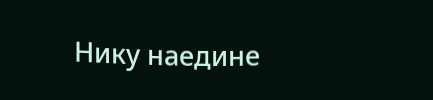Нику наедине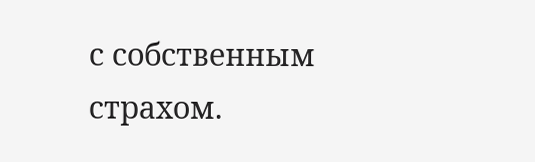с собственным страхом.